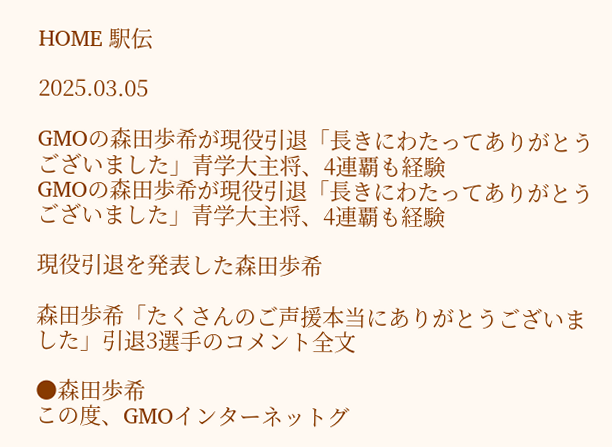HOME 駅伝

2025.03.05

GMOの森田歩希が現役引退「長きにわたってありがとうございました」青学大主将、4連覇も経験
GMOの森田歩希が現役引退「長きにわたってありがとうございました」青学大主将、4連覇も経験

現役引退を発表した森田歩希

森田歩希「たくさんのご声援本当にありがとうございました」引退3選手のコメント全文

●森田歩希
この度、GMOインターネットグ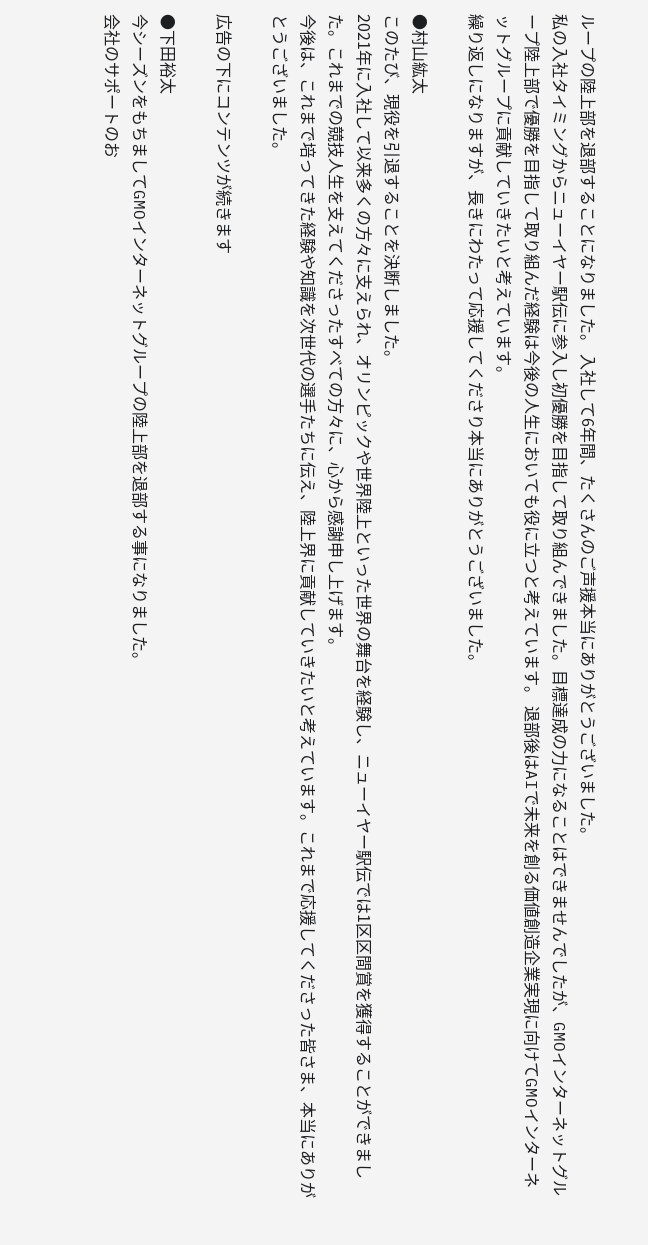ループの陸上部を退部することになりました。 入社して6年間、たくさんのご声援本当にありがとうございました。
私の入社タイミングからニューイヤー駅伝に参入し初優勝を目指して取り組んできました。目標達成の力になることはできませんでしたが、GMOインターネットグループ陸上部で優勝を目指して取り組んだ経験は今後の人生においても役に立つと考えています。 退部後はAIで未来を創る価値創造企業実現に向けてGMOインターネットグループに貢献していきたいと考えています。
繰り返しになりますが、長きにわたって応援してくださり本当にありがとうございました。

●村山紘太
このたび、現役を引退することを決断しました。
2021年に入社して以来多くの方々に支えられ、オリンピックや世界陸上といった世界の舞台を経験し、ニューイヤー駅伝では1区区間賞を獲得することができました。これまでの競技人生を支えてくださったすべての方々に、心から感謝申し上げます。
今後は、これまで培ってきた経験や知識を次世代の選手たちに伝え、陸上界に貢献していきたいと考えています。これまで応援してくださった皆さま、本当にありがとうございました。

広告の下にコンテンツが続きます

●下田裕太
今シーズンをもちましてGMOインターネットグループの陸上部を退部する事になりました。
会社のサポートのお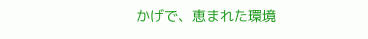かげで、恵まれた環境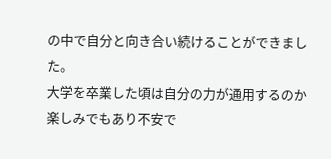の中で自分と向き合い続けることができました。
大学を卒業した頃は自分の力が通用するのか楽しみでもあり不安で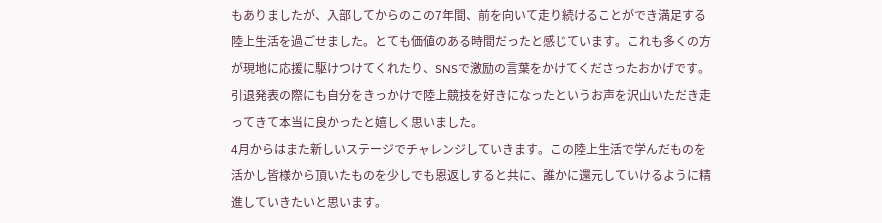もありましたが、入部してからのこの7年間、前を向いて走り続けることができ満足する陸上生活を過ごせました。とても価値のある時間だったと感じています。これも多くの方が現地に応援に駆けつけてくれたり、SNSで激励の言葉をかけてくださったおかげです。引退発表の際にも自分をきっかけで陸上競技を好きになったというお声を沢山いただき走ってきて本当に良かったと嬉しく思いました。
4月からはまた新しいステージでチャレンジしていきます。この陸上生活で学んだものを活かし皆様から頂いたものを少しでも恩返しすると共に、誰かに還元していけるように精進していきたいと思います。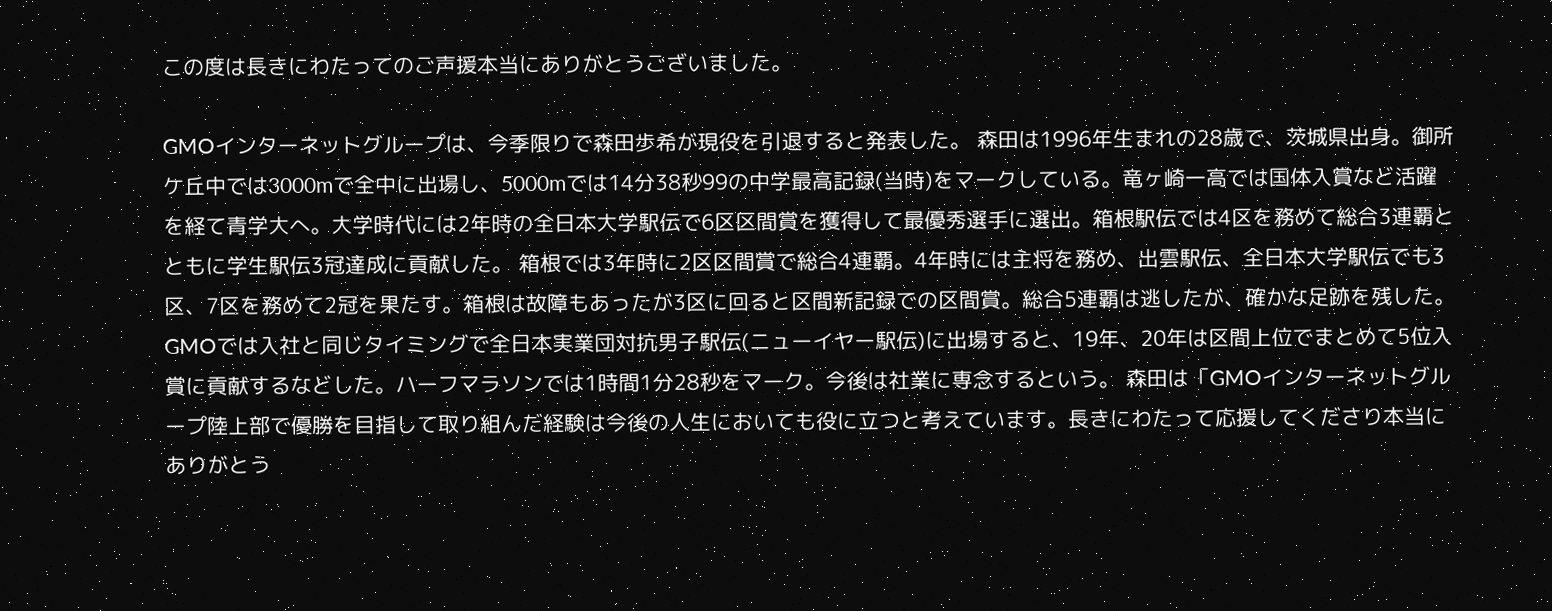この度は長きにわたってのご声援本当にありがとうございました。

GMOインターネットグループは、今季限りで森田歩希が現役を引退すると発表した。 森田は1996年生まれの28歳で、茨城県出身。御所ケ丘中では3000mで全中に出場し、5000mでは14分38秒99の中学最高記録(当時)をマークしている。竜ヶ崎一高では国体入賞など活躍を経て青学大へ。大学時代には2年時の全日本大学駅伝で6区区間賞を獲得して最優秀選手に選出。箱根駅伝では4区を務めて総合3連覇とともに学生駅伝3冠達成に貢献した。 箱根では3年時に2区区間賞で総合4連覇。4年時には主将を務め、出雲駅伝、全日本大学駅伝でも3区、7区を務めて2冠を果たす。箱根は故障もあったが3区に回ると区間新記録での区間賞。総合5連覇は逃したが、確かな足跡を残した。 GMOでは入社と同じタイミングで全日本実業団対抗男子駅伝(ニューイヤー駅伝)に出場すると、19年、20年は区間上位でまとめて5位入賞に貢献するなどした。ハーフマラソンでは1時間1分28秒をマーク。今後は社業に専念するという。 森田は「GMOインターネットグループ陸上部で優勝を目指して取り組んだ経験は今後の人生においても役に立つと考えています。長きにわたって応援してくださり本当にありがとう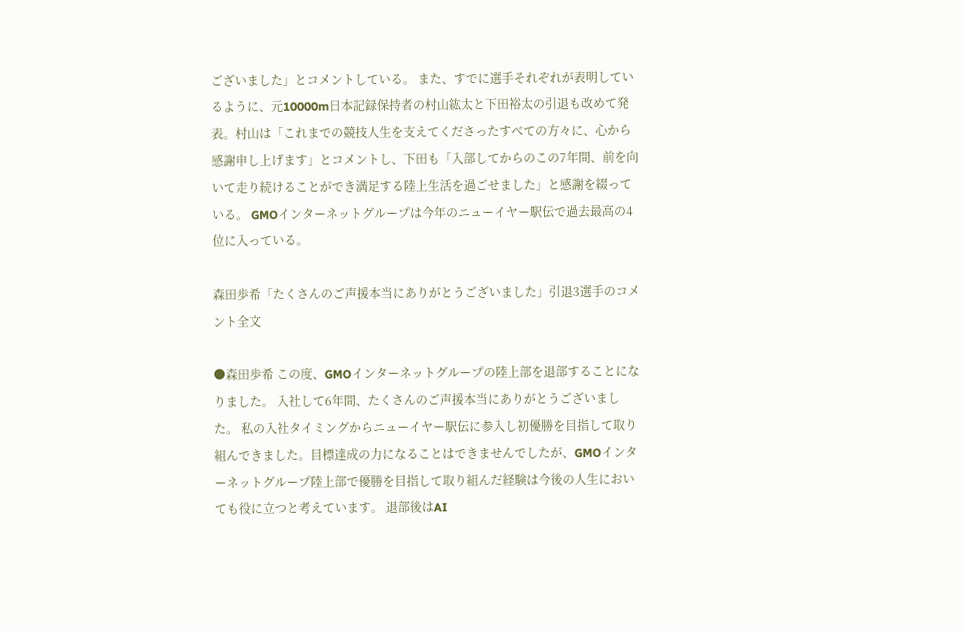ございました」とコメントしている。 また、すでに選手それぞれが表明しているように、元10000m日本記録保持者の村山紘太と下田裕太の引退も改めて発表。村山は「これまでの競技人生を支えてくださったすべての方々に、心から感謝申し上げます」とコメントし、下田も「入部してからのこの7年間、前を向いて走り続けることができ満足する陸上生活を過ごせました」と感謝を綴っている。 GMOインターネットグループは今年のニューイヤー駅伝で過去最高の4位に入っている。

森田歩希「たくさんのご声援本当にありがとうございました」引退3選手のコメント全文

●森田歩希 この度、GMOインターネットグループの陸上部を退部することになりました。 入社して6年間、たくさんのご声援本当にありがとうございました。 私の入社タイミングからニューイヤー駅伝に参入し初優勝を目指して取り組んできました。目標達成の力になることはできませんでしたが、GMOインターネットグループ陸上部で優勝を目指して取り組んだ経験は今後の人生においても役に立つと考えています。 退部後はAI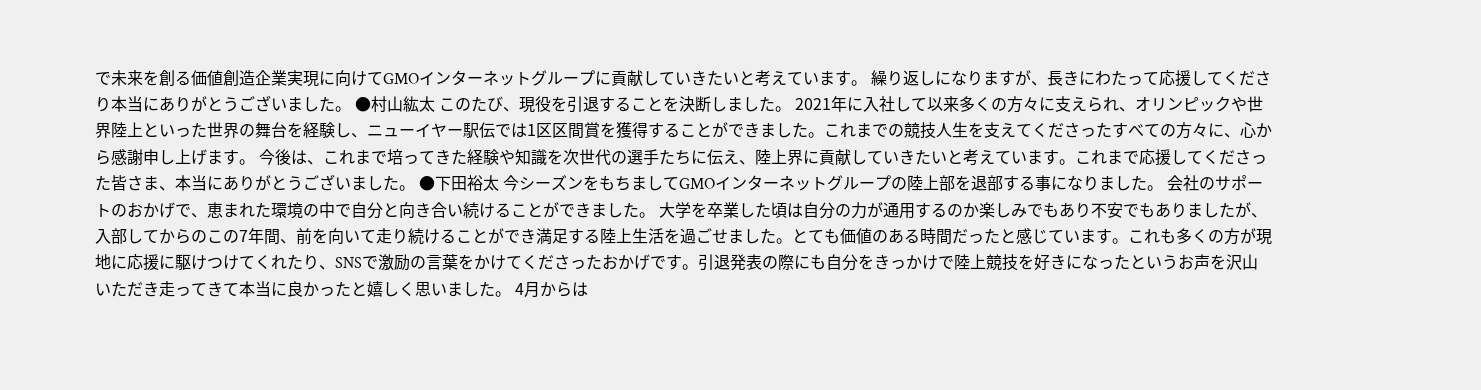で未来を創る価値創造企業実現に向けてGMOインターネットグループに貢献していきたいと考えています。 繰り返しになりますが、長きにわたって応援してくださり本当にありがとうございました。 ●村山紘太 このたび、現役を引退することを決断しました。 2021年に入社して以来多くの方々に支えられ、オリンピックや世界陸上といった世界の舞台を経験し、ニューイヤー駅伝では1区区間賞を獲得することができました。これまでの競技人生を支えてくださったすべての方々に、心から感謝申し上げます。 今後は、これまで培ってきた経験や知識を次世代の選手たちに伝え、陸上界に貢献していきたいと考えています。これまで応援してくださった皆さま、本当にありがとうございました。 ●下田裕太 今シーズンをもちましてGMOインターネットグループの陸上部を退部する事になりました。 会社のサポートのおかげで、恵まれた環境の中で自分と向き合い続けることができました。 大学を卒業した頃は自分の力が通用するのか楽しみでもあり不安でもありましたが、入部してからのこの7年間、前を向いて走り続けることができ満足する陸上生活を過ごせました。とても価値のある時間だったと感じています。これも多くの方が現地に応援に駆けつけてくれたり、SNSで激励の言葉をかけてくださったおかげです。引退発表の際にも自分をきっかけで陸上競技を好きになったというお声を沢山いただき走ってきて本当に良かったと嬉しく思いました。 4月からは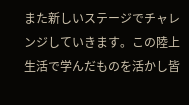また新しいステージでチャレンジしていきます。この陸上生活で学んだものを活かし皆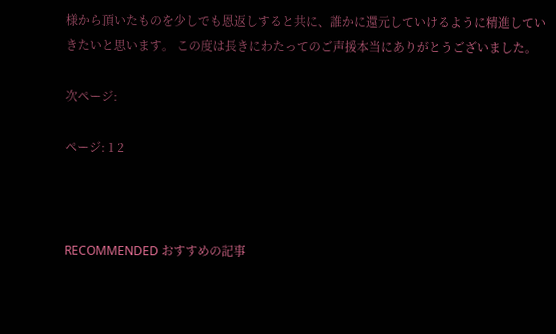様から頂いたものを少しでも恩返しすると共に、誰かに還元していけるように精進していきたいと思います。 この度は長きにわたってのご声援本当にありがとうございました。

次ページ:

ページ: 1 2



RECOMMENDED おすすめの記事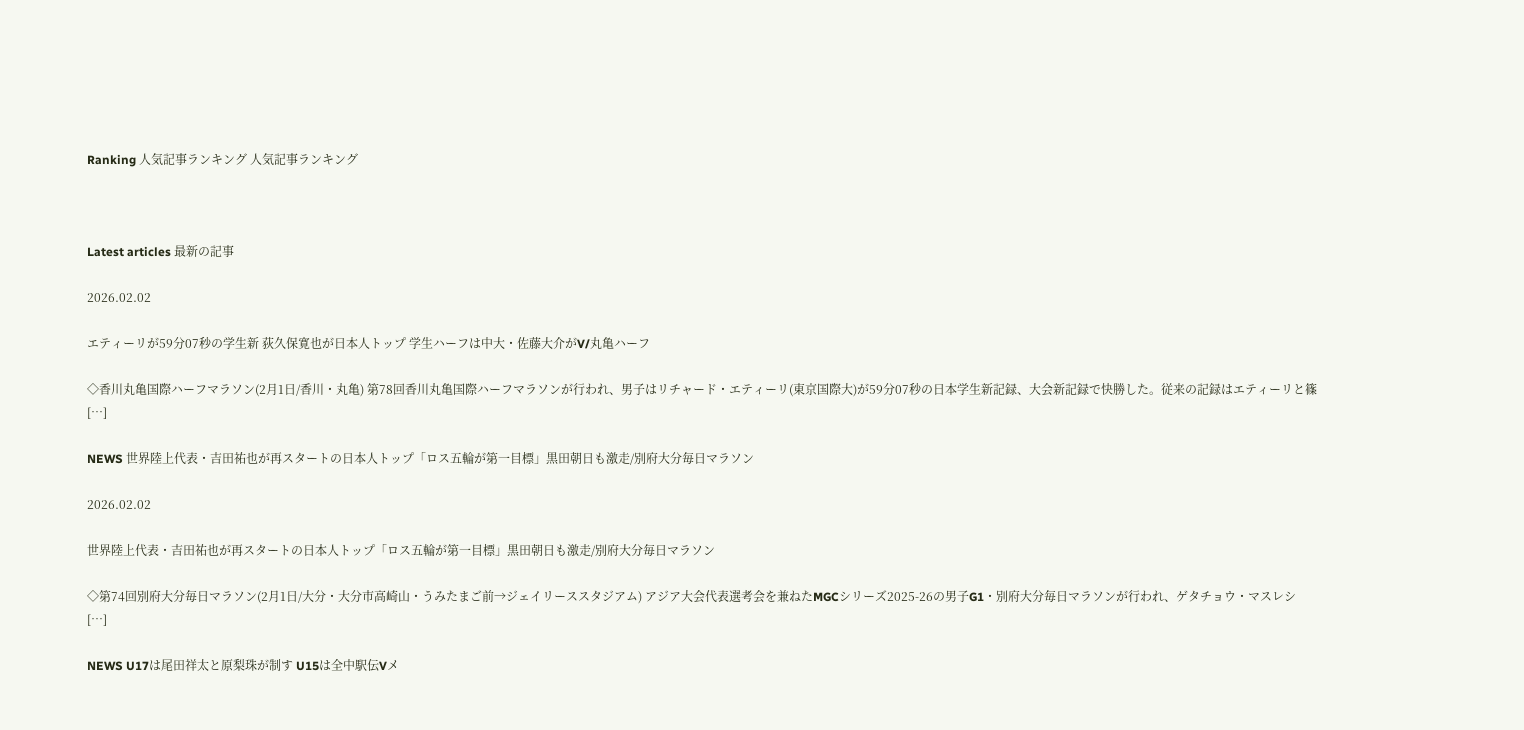Ranking 人気記事ランキング 人気記事ランキング



Latest articles 最新の記事

2026.02.02

エティーリが59分07秒の学生新 荻久保寛也が日本人トップ 学生ハーフは中大・佐藤大介がV/丸亀ハーフ

◇香川丸亀国際ハーフマラソン(2月1日/香川・丸亀) 第78回香川丸亀国際ハーフマラソンが行われ、男子はリチャード・エティーリ(東京国際大)が59分07秒の日本学生新記録、大会新記録で快勝した。従来の記録はエティーリと篠 […]

NEWS 世界陸上代表・吉田祐也が再スタートの日本人トップ「ロス五輪が第一目標」黒田朝日も激走/別府大分毎日マラソン

2026.02.02

世界陸上代表・吉田祐也が再スタートの日本人トップ「ロス五輪が第一目標」黒田朝日も激走/別府大分毎日マラソン

◇第74回別府大分毎日マラソン(2月1日/大分・大分市高崎山・うみたまご前→ジェイリーススタジアム) アジア大会代表選考会を兼ねたMGCシリーズ2025-26の男子G1・別府大分毎日マラソンが行われ、ゲタチョウ・マスレシ […]

NEWS U17は尾田祥太と原梨珠が制す U15は全中駅伝Vメ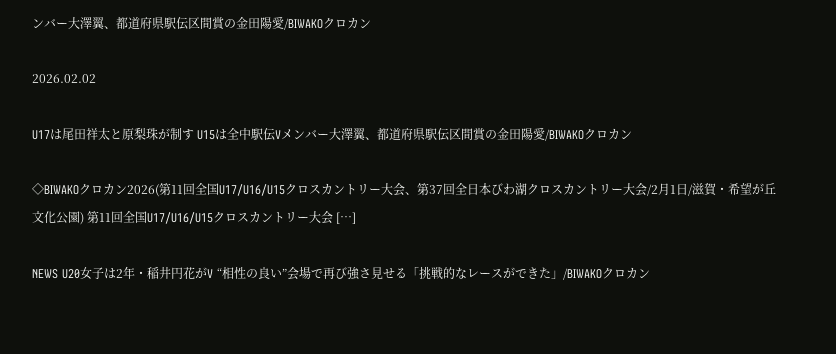ンバー大澤翼、都道府県駅伝区間賞の金田陽愛/BIWAKOクロカン

2026.02.02

U17は尾田祥太と原梨珠が制す U15は全中駅伝Vメンバー大澤翼、都道府県駅伝区間賞の金田陽愛/BIWAKOクロカン

◇BIWAKOクロカン2026(第11回全国U17/U16/U15クロスカントリー大会、第37回全日本びわ湖クロスカントリー大会/2月1日/滋賀・希望が丘文化公園) 第11回全国U17/U16/U15クロスカントリー大会 […]

NEWS U20女子は2年・稲井円花がV “相性の良い”会場で再び強さ見せる「挑戦的なレースができた」/BIWAKOクロカン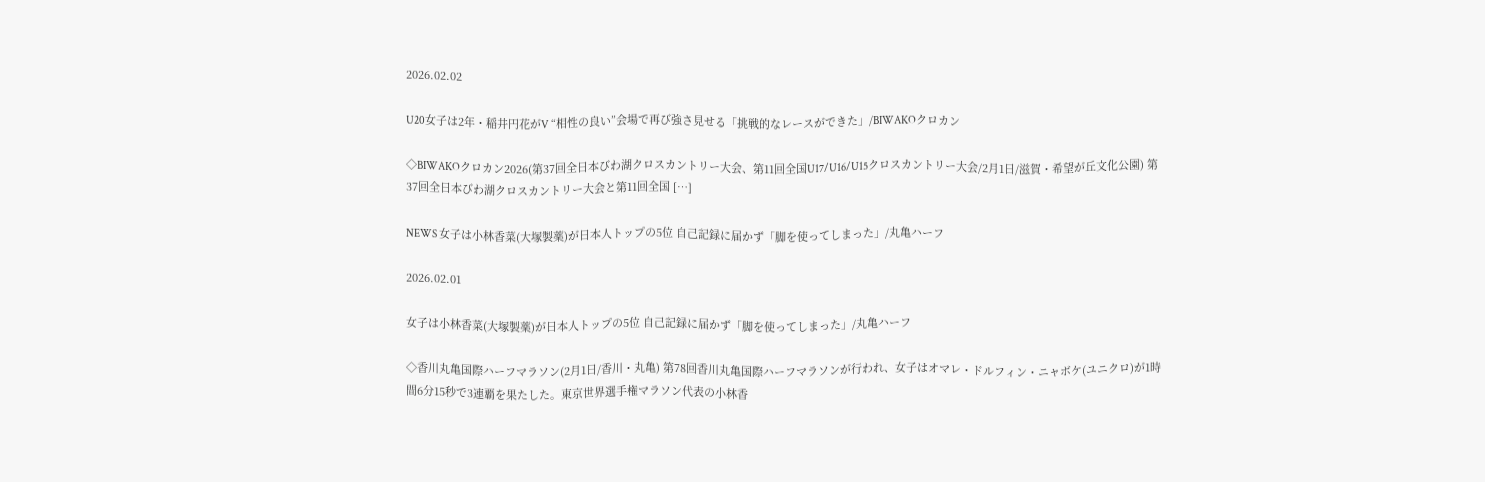2026.02.02

U20女子は2年・稲井円花がV “相性の良い”会場で再び強さ見せる「挑戦的なレースができた」/BIWAKOクロカン

◇BIWAKOクロカン2026(第37回全日本びわ湖クロスカントリー大会、第11回全国U17/U16/U15クロスカントリー大会/2月1日/滋賀・希望が丘文化公園) 第37回全日本びわ湖クロスカントリー大会と第11回全国 […]

NEWS 女子は小林香菜(大塚製薬)が日本人トップの5位 自己記録に届かず「脚を使ってしまった」/丸亀ハーフ

2026.02.01

女子は小林香菜(大塚製薬)が日本人トップの5位 自己記録に届かず「脚を使ってしまった」/丸亀ハーフ

◇香川丸亀国際ハーフマラソン(2月1日/香川・丸亀) 第78回香川丸亀国際ハーフマラソンが行われ、女子はオマレ・ドルフィン・ニャボケ(ユニクロ)が1時間6分15秒で3連覇を果たした。東京世界選手権マラソン代表の小林香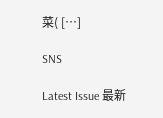菜( […]

SNS

Latest Issue 最新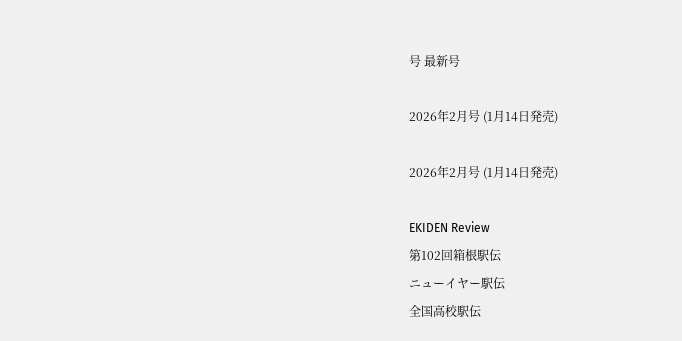号 最新号

2026年2月号 (1月14日発売)

2026年2月号 (1月14日発売)

EKIDEN Review
第102回箱根駅伝
ニューイヤー駅伝
全国高校駅伝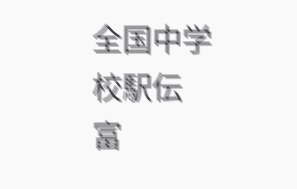全国中学校駅伝
富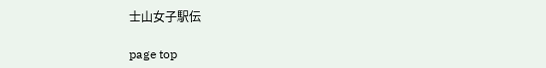士山女子駅伝

page top